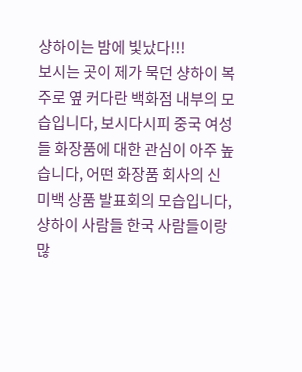샹하이는 밤에 빛났다!!!
보시는 곳이 제가 묵던 샹하이 복주로 옆 커다란 백화점 내부의 모습입니다, 보시다시피 중국 여성들 화장품에 대한 관심이 아주 높습니다, 어떤 화장품 회사의 신 미백 상품 발표회의 모습입니다, 샹하이 사람들 한국 사람들이랑 많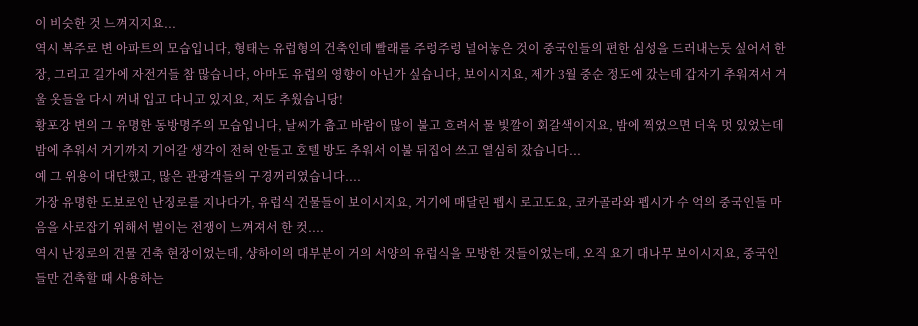이 비슷한 것 느껴지지요...
역시 복주로 변 아파트의 모습입니다, 형태는 유럽형의 건축인데 빨래를 주렁주렁 널어놓은 것이 중국인들의 편한 심성을 드러내는듯 싶어서 한 장, 그리고 길가에 자전거들 참 많습니다, 아마도 유럽의 영향이 아닌가 싶습니다, 보이시지요, 제가 3월 중순 정도에 갔는데 갑자기 추워져서 겨울 옷들을 다시 꺼내 입고 다니고 있지요, 저도 추웠습니당!
황포강 변의 그 유명한 동방명주의 모습입니다, 날씨가 춥고 바람이 많이 불고 흐려서 물 빛깔이 회갈색이지요, 밤에 찍었으면 더욱 멋 있었는데 밤에 추워서 거기까지 기어갈 생각이 전혀 안들고 호텔 방도 추워서 이불 뒤집어 쓰고 열심히 잤습니다...
예 그 위용이 대단했고, 많은 관광객들의 구경꺼리였습니다....
가장 유명한 도보로인 난징로를 지나다가, 유럽식 건물들이 보이시지요, 거기에 매달린 펩시 로고도요, 코카골라와 펩시가 수 억의 중국인들 마음을 사로잡기 위해서 벌이는 전쟁이 느껴져서 한 컷....
역시 난징로의 건물 건축 현장이었는데, 샹하이의 대부분이 거의 서양의 유럽식을 모방한 것들이었는데, 오직 요기 대나무 보이시지요, 중국인들만 건축할 때 사용하는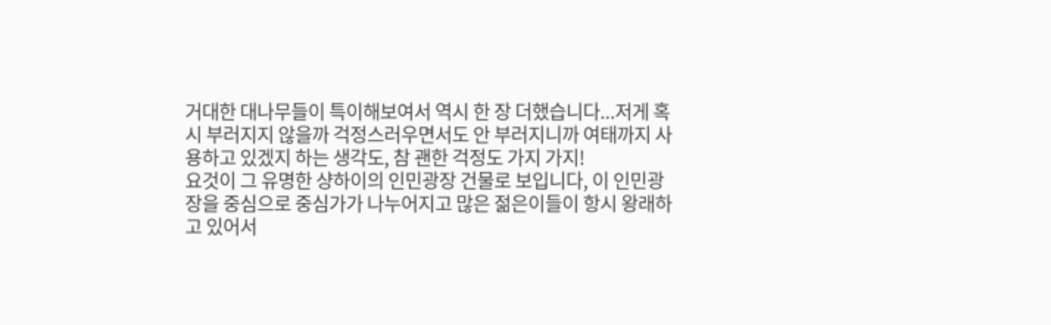거대한 대나무들이 특이해보여서 역시 한 장 더했습니다...저게 혹시 부러지지 않을까 걱정스러우면서도 안 부러지니까 여태까지 사용하고 있겠지 하는 생각도, 참 괜한 걱정도 가지 가지!
요것이 그 유명한 샹하이의 인민광장 건물로 보입니다, 이 인민광장을 중심으로 중심가가 나누어지고 많은 젊은이들이 항시 왕래하고 있어서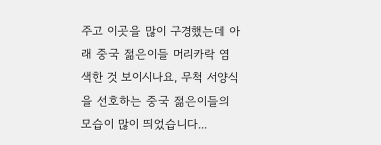주고 이곳을 많이 구경했는데 아래 중국 젊은이들 머리카락 염색한 것 보이시나요, 무척 서양식을 선호하는 중국 젊은이들의 모습이 많이 띄었습니다...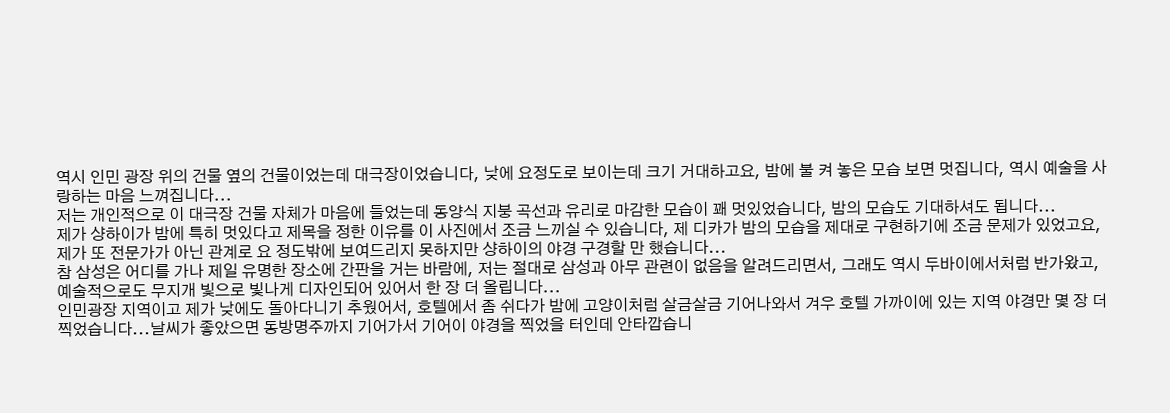역시 인민 광장 위의 건물 옆의 건물이었는데 대극장이었습니다, 낮에 요정도로 보이는데 크기 거대하고요, 밤에 불 켜 놓은 모습 보면 멋집니다, 역시 예술을 사랑하는 마음 느껴집니다...
저는 개인적으로 이 대극장 건물 자체가 마음에 들었는데 동양식 지붕 곡선과 유리로 마감한 모습이 꽤 멋있었습니다, 밤의 모습도 기대하셔도 됩니다...
제가 샹하이가 밤에 특히 멋있다고 제목을 정한 이유를 이 사진에서 조금 느끼실 수 있습니다, 제 디카가 밤의 모습을 제대로 구현하기에 조금 문제가 있었고요, 제가 또 전문가가 아닌 관계로 요 정도밖에 보여드리지 못하지만 샹하이의 야경 구경할 만 했습니다...
참 삼성은 어디를 가나 제일 유명한 장소에 간판을 거는 바람에, 저는 절대로 삼성과 아무 관련이 없음을 알려드리면서, 그래도 역시 두바이에서처럼 반가왔고, 예술적으로도 무지개 빛으로 빛나게 디자인되어 있어서 한 장 더 올립니다...
인민광장 지역이고 제가 낮에도 돌아다니기 추웠어서, 호텔에서 좀 쉬다가 밤에 고양이처럼 살금살금 기어나와서 겨우 호텔 가까이에 있는 지역 야경만 몇 장 더 찍었습니다...날씨가 좋았으면 동방명주까지 기어가서 기어이 야경을 찍었을 터인데 안타깝습니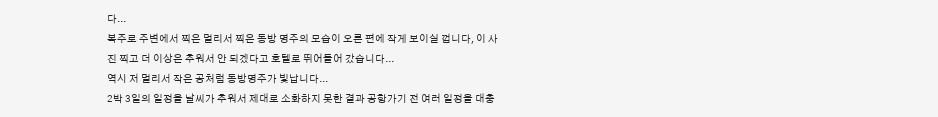다...
복주로 주변에서 찍은 멀리서 찍은 동방 명주의 모습이 오른 편에 작게 보이실 껍니다, 이 사진 찍고 더 이상은 추워서 안 되겠다고 호텔로 뛰어들어 갔습니다...
역시 저 멀리서 작은 공처럼 동방명주가 빛납니다...
2박 3일의 일정을 날씨가 추워서 제대로 소화하지 못한 결과 공항가기 전 여러 일정을 대충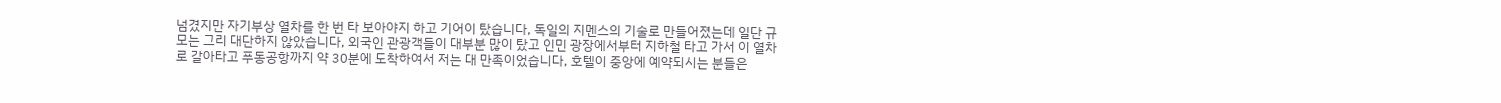넘겼지만 자기부상 열차를 한 번 타 보아야지 하고 기어이 탔습니다, 독일의 지멘스의 기술로 만들어졌는데 일단 규모는 그리 대단하지 않았습니다, 외국인 관광객들이 대부분 많이 탔고 인민 광장에서부터 지하철 타고 가서 이 열차로 갈아타고 푸동공항까지 약 30분에 도착하여서 저는 대 만족이었습니다, 호텔이 중앙에 예약되시는 분들은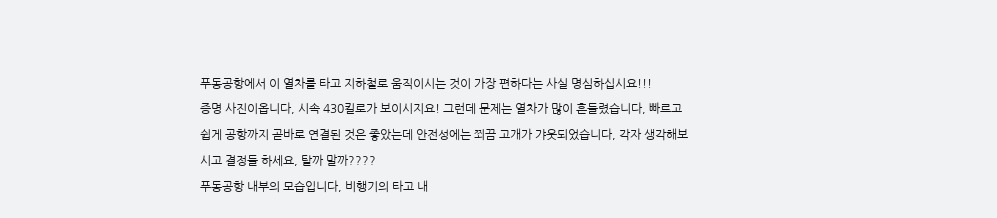푸동공항에서 이 열차를 타고 지하철로 움직이시는 것이 가장 편하다는 사실 명심하십시요!!!
증명 사진이옵니다, 시속 430킬로가 보이시지요! 그런데 문제는 열차가 많이 흔들렸습니다, 빠르고 쉽게 공항까지 곧바로 연결된 것은 좋았는데 안전성에는 쬐끔 고개가 갸웃되었습니다, 각자 생각해보시고 결정들 하세요, 탈까 말까????
푸동공항 내부의 모습입니다, 비행기의 타고 내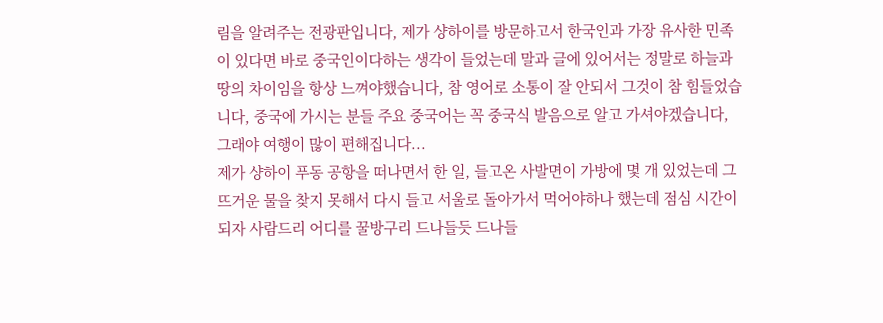림을 알려주는 전광판입니다, 제가 샹하이를 방문하고서 한국인과 가장 유사한 민족이 있다면 바로 중국인이다하는 생각이 들었는데 말과 글에 있어서는 정말로 하늘과 땅의 차이임을 항상 느껴야했습니다, 참 영어로 소통이 잘 안되서 그것이 참 힘들었습니다, 중국에 가시는 분들 주요 중국어는 꼭 중국식 발음으로 알고 가셔야겠습니다, 그래야 여행이 많이 편해집니다...
제가 샹하이 푸동 공항을 떠나면서 한 일, 들고온 사발면이 가방에 몇 개 있었는데 그 뜨거운 물을 찾지 못해서 다시 들고 서울로 돌아가서 먹어야하나 했는데 점심 시간이 되자 사람드리 어디를 꿀방구리 드나들듯 드나들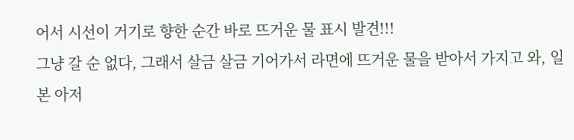어서 시선이 거기로 향한 순간 바로 뜨거운 물 표시 발견!!!
그냥 갈 순 없다, 그래서 살금 살금 기어가서 라면에 뜨거운 물을 받아서 가지고 와, 일본 아저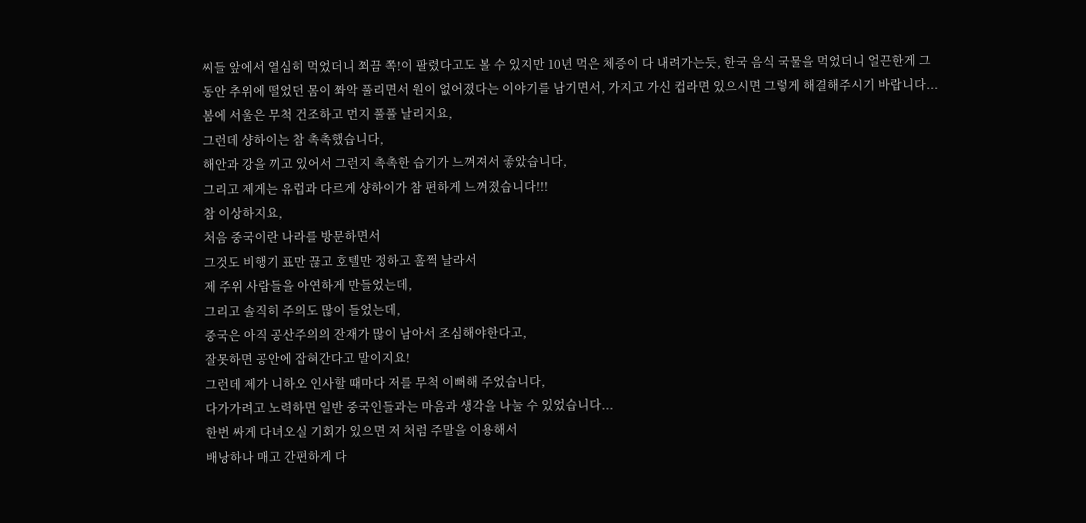씨들 앞에서 열심히 먹었더니 쬐끔 쪽!이 팔렸다고도 볼 수 있지만 10년 먹은 체증이 다 내려가는듯, 한국 음식 국물을 먹었더니 얼끈한게 그동안 추위에 떨었던 몸이 쫘악 풀리면서 원이 없어졌다는 이야기를 남기면서, 가지고 가신 컵라면 있으시면 그렇게 해결해주시기 바랍니다...
봄에 서울은 무척 건조하고 먼지 풀풀 날리지요,
그런데 샹하이는 참 촉촉했습니다,
해안과 강을 끼고 있어서 그런지 촉촉한 습기가 느껴져서 좋았습니다,
그리고 제게는 유럽과 다르게 샹하이가 참 편하게 느껴졌습니다!!!
참 이상하지요,
처음 중국이란 나라를 방문하면서
그것도 비행기 표만 끊고 호텔만 정하고 훌쩍 날라서
제 주위 사람들을 아연하게 만들었는데,
그리고 솔직히 주의도 많이 들었는데,
중국은 아직 공산주의의 잔재가 많이 남아서 조심해야한다고,
잘못하면 공안에 잡혀간다고 말이지요!
그런데 제가 니하오 인사할 때마다 저를 무척 이뻐해 주었습니다,
다가가려고 노력하면 일반 중국인들과는 마음과 생각을 나눌 수 있었습니다...
한번 싸게 다녀오실 기회가 있으면 저 처럼 주말을 이용해서
배낭하나 매고 간편하게 다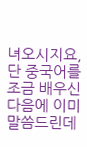녀오시지요,
단 중국어를 조금 배우신 다음에 이미 말씀드린데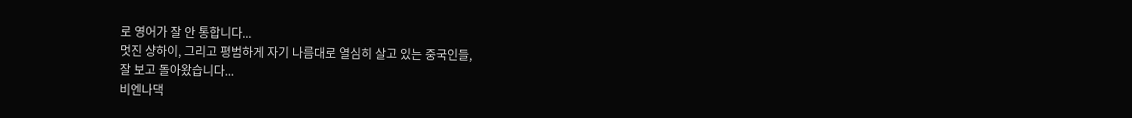로 영어가 잘 안 통합니다...
멋진 샹하이, 그리고 평범하게 자기 나름대로 열심히 살고 있는 중국인들,
잘 보고 돌아왔습니다...
비엔나댁